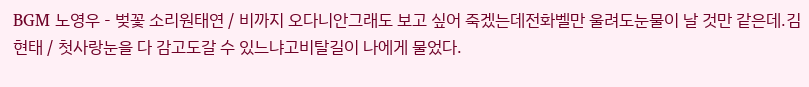BGM 노영우 - 벚꽃 소리원태연 / 비까지 오다니안그래도 보고 싶어 죽겠는데전화벨만 울려도눈물이 날 것만 같은데.김현태 / 첫사랑눈을 다 감고도갈 수 있느냐고비탈길이 나에게 물었다.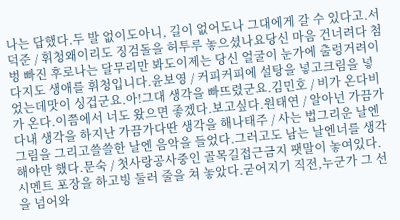나는 답했다.두 발 없이도아니, 길이 없어도나 그대에게 갈 수 있다고.서덕준 / 휘청왜이리도 징검돌을 허투루 놓으셨나요당신 마음 건너려다 첨벙 빠진 후로나는 달무리만 봐도이제는 당신 얼굴이 눈가에 출렁거려이다지도 생애를 휘청입니다.윤보영 / 커피커피에 설탕을 넣고크림을 넣었는데맛이 싱겁군요.아!그대 생각을 빠뜨렸군요.김민호 / 비가 온다비가 온다.이쯤에서 너도 왔으면 좋겠다.보고싶다.원태연 / 알아넌 가끔가다내 생각을 하지난 가끔가다딴 생각을 해나태주 / 사는 법그리운 날엔 그림을 그리고쓸쓸한 날엔 음악을 들었다.그러고도 남는 날엔너를 생각해야만 했다.문숙 / 첫사랑공사중인 골목길접근금지 팻말이 놓여있다.시멘트 포장을 하고빙 둘러 줄을 쳐 놓았다.굳어지기 직전,누군가 그 선을 넘어와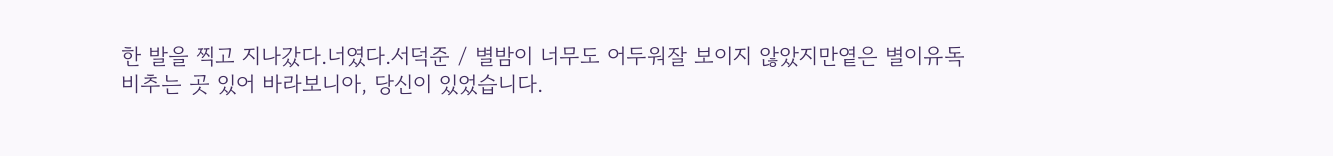한 발을 찍고 지나갔다.너였다.서덕준 / 별밤이 너무도 어두워잘 보이지 않았지만옅은 별이유독 비추는 곳 있어 바라보니아, 당신이 있었습니다.